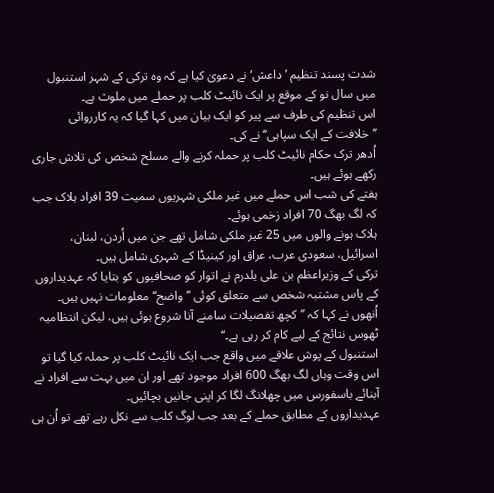شدت پسند تنظیم ’داعش‘ نے دعویٰ کیا ہے کہ وہ ترکی کے شہر استنبول میں سال نو کے موقع پر ایک نائیٹ کلب پر حملے میں ملوث ہے۔
اس تنظیم کی طرف سے پیر کو ایک بیان میں کہا گیا کہ یہ کارروائی ’’خلافت کے ایک سپاہی‘‘ نے کی۔
اُدھر ترک حکام نائیٹ کلب پر حملہ کرنے والے مسلح شخص کی تلاش جاری رکھے ہوئے ہیں۔
ہفتے کی شب اس حملے میں غیر ملکی شہریوں سمیت 39 افراد ہلاک جب کہ لگ بھگ 70 افراد زخمی ہوئے۔
ہلاک ہونے والوں میں 25 غیر ملکی شامل تھے جن میں اُردن، لبنان، اسرائیل، سعودی عرب، عراق اور کینیڈا کے شہری شامل ہیں۔
ترکی کے وزیراعظم بن علی یلدرم نے اتوار کو صحافیوں کو بتایا کہ عہدیداروں کے پاس مشتبہ شخص سے متعلق کوئی ’’واضح‘‘ معلومات نہیں ہیں۔
اُنھوں نے کہا کہ ’’کچھ تفصیلات سامنے آنا شروع ہوئی ہیں، لیکن انتظامیہ ٹھوس نتائج کے لیے کام کر رہی ہے۔‘‘
استنبول کے پوش علاقے میں واقع جب ایک نائیٹ کلب پر حملہ کیا گیا تو اس وقت وہاں لگ بھگ 600 افراد موجود تھے اور ان میں بہت سے افراد نے آبنائے باسفورس میں چھلانگ لگا کر اپنی جانیں بچائیں۔
عہدیداروں کے مطابق حملے کے بعد جب لوگ کلب سے نکل رہے تھے تو اُن ہی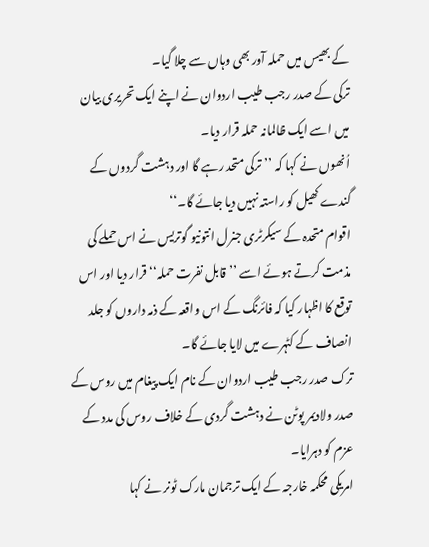کے بھیس میں حملہ آور بھی وہاں سے چلا گیا۔
ترکی کے صدر رجب طیب اردوان نے اپنے ایک تحریری بیان میں اسے ایک ظالمانہ حملہ قرار دیا۔
اُنھوں نے کہا کہ ’’ترکی متحد رہے گا اور دہشت گردوں کے گندے کھیل کو راستہ نہیں دیا جائے گا۔‘‘
اقوام متحدہ کے سیکرٹری جنرل انتونیو گوتریس نے اس حملے کی مذمت کرتے ہوئے اسے ’’قابل نفرت حملہ‘‘ قرار دیا اور اس توقع کا اظہار کیا کہ فائرنگ کے اس واقعہ کے ذمہ داروں کو جلد انصاف کے کٹہرے میں لایا جائے گا۔
ترک صدر رجب طیب اردوان کے نام ایک پیغام میں روس کے صدر ولادیمر پوٹن نے دہشت گردی کے خلاف روس کی مدد کے عزم کو دہرایا۔
امریکی محکمہ خارجہ کے ایک ترجمان مارک ٹونر نے کہا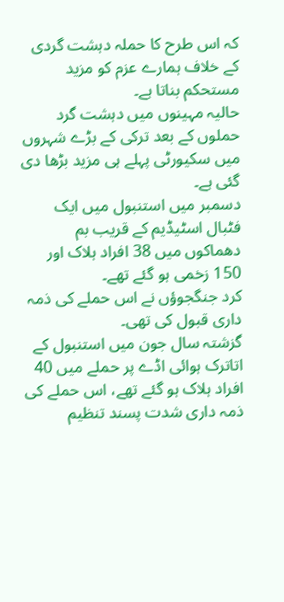کہ اس طرح کا حملہ دہشت گردی کے خلاف ہمارے عزم کو مزید مستحکم بناتا ہے۔
حالیہ مہینوں میں دہشت گرد حملوں کے بعد ترکی کے بڑے شہروں میں سکیورٹی پہلے ہی مزید بڑھا دی گئی ہے۔
دسمبر میں استنبول میں ایک فٹبال اسٹیڈیم کے قریب بم دھماکوں میں 38 افراد ہلاک اور 150 زخمی ہو گئے تھے۔
کرد جنگجوؤں نے اس حملے کی ذمہ داری قبول کی تھی۔
گزشتہ سال جون میں استنبول کے اتاترک ہوائی اڈے پر حملے میں 40 افراد ہلاک ہو گئے تھے، اس حملے کی ذمہ داری شدت پسند تنظیم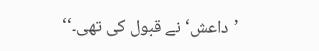’داعش‘ نے قبول کی تھی۔‘‘